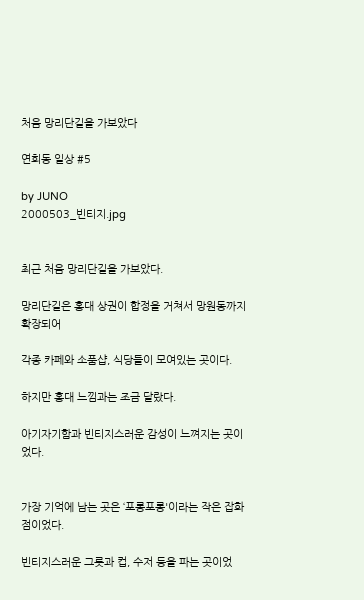처음 망리단길을 가보았다

연희동 일상 #5

by JUNO
2000503_빈티지.jpg


최근 처음 망리단길을 가보았다.

망리단길은 홍대 상권이 합정을 거쳐서 망원동까지 확장되어

각종 카페와 소품샵, 식당들이 모여있는 곳이다.

하지만 홍대 느낌과는 조금 달랐다.

아기자기함과 빈티지스러운 감성이 느껴지는 곳이었다.


가장 기억에 남는 곳은 ‘포롱포롱'이라는 작은 잡화점이었다.

빈티지스러운 그릇과 컵, 수저 등을 파는 곳이었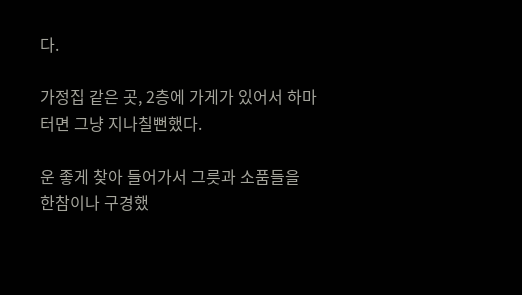다.

가정집 같은 곳, 2층에 가게가 있어서 하마터면 그냥 지나칠뻔했다.

운 좋게 찾아 들어가서 그릇과 소품들을 한참이나 구경했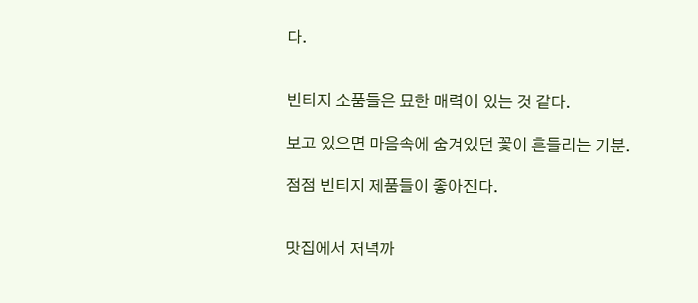다.


빈티지 소품들은 묘한 매력이 있는 것 같다.

보고 있으면 마음속에 숨겨있던 꽃이 흔들리는 기분.

점점 빈티지 제품들이 좋아진다.


맛집에서 저녁까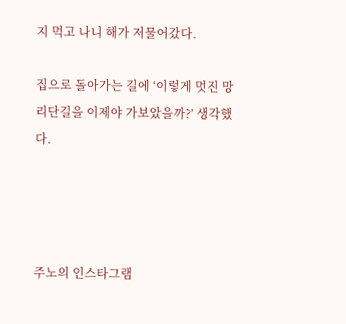지 먹고 나니 해가 저물어갔다.

집으로 돌아가는 길에 ‘이렇게 멋진 망리단길을 이제야 가보았을까?’ 생각했다.




주노의 인스타그램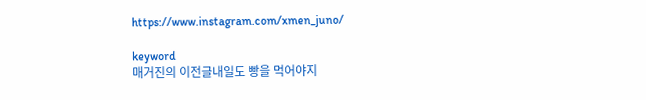https://www.instagram.com/xmen_juno/

keyword
매거진의 이전글내일도 빵을 먹어야지